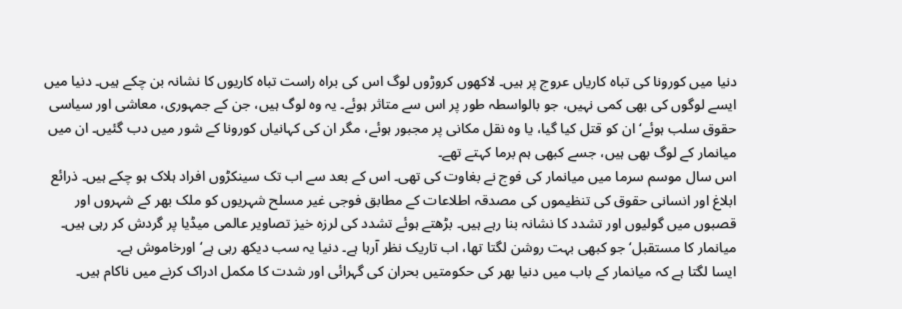دنیا میں کورونا کی تباہ کاریاں عروج پر ہیں۔ لاکھوں کروڑوں لوگ اس کی براہ راست تباہ کاریوں کا نشانہ بن چکے ہیں۔ دنیا میں ایسے لوگوں کی بھی کمی نہیں، جو بالواسطہ طور پر اس سے متاثر ہوئے۔ یہ وہ لوگ ہیں، جن کے جمہوری، معاشی اور سیاسی حقوق سلب ہوئے‘ ان کو قتل کیا گیا، یا وہ نقل مکانی پر مجبور ہوئے، مگر ان کی کہانیاں کورونا کے شور میں دب گئیں۔ ان میں میانمار کے لوگ بھی ہیں، جسے کبھی ہم برما کہتے تھے۔
اس سال موسم سرما میں میانمار کی فوج نے بغاوت کی تھی۔ اس کے بعد سے اب تک سینکڑوں افراد ہلاک ہو چکے ہیں۔ ذرائع ابلاغ اور انسانی حقوق کی تنظیموں کی مصدقہ اطلاعات کے مطابق فوجی غیر مسلح شہریوں کو ملک بھر کے شہروں اور قصبوں میں گولیوں اور تشدد کا نشانہ بنا رہے ہیں۔ بڑھتے ہوئے تشدد کی لرزہ خیز تصاویر عالمی میڈیا پر گردش کر رہی ہیں۔ میانمار کا مستقبل‘ جو کبھی بہت روشن لگتا تھا، اب تاریک نظر آرہا ہے۔ دنیا یہ سب دیکھ رہی ہے‘ اورخاموش ہے۔
ایسا لگتا ہے کہ میانمار کے باب میں دنیا بھر کی حکومتیں بحران کی گہرائی اور شدت کا مکمل ادراک کرنے میں ناکام ہیں۔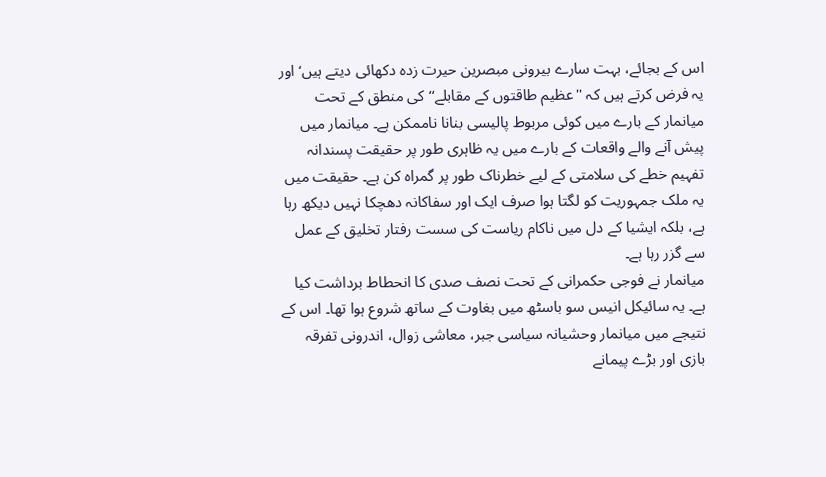اس کے بجائے، بہت سارے بیرونی مبصرین حیرت زدہ دکھائی دیتے ہیں‘ اور یہ فرض کرتے ہیں کہ ''عظیم طاقتوں کے مقابلے‘‘ کی منطق کے تحت میانمار کے بارے میں کوئی مربوط پالیسی بنانا ناممکن ہے۔ میانمار میں پیش آنے والے واقعات کے بارے میں یہ ظاہری طور پر حقیقت پسندانہ تفہیم خطے کی سلامتی کے لیے خطرناک طور پر گمراہ کن ہے۔ حقیقت میں یہ ملک جمہوریت کو لگتا ہوا صرف ایک اور سفاکانہ دھچکا نہیں دیکھ رہا ہے، بلکہ ایشیا کے دل میں ناکام ریاست کی سست رفتار تخلیق کے عمل سے گزر رہا ہے۔
میانمار نے فوجی حکمرانی کے تحت نصف صدی کا انحطاط برداشت کیا ہے۔ یہ سائیکل انیس سو باسٹھ میں بغاوت کے ساتھ شروع ہوا تھا۔ اس کے نتیجے میں میانمار وحشیانہ سیاسی جبر، معاشی زوال، اندرونی تفرقہ بازی اور بڑے پیمانے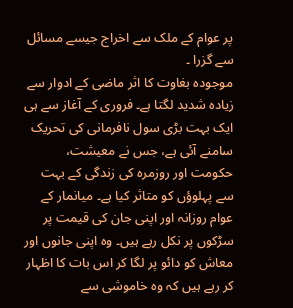پر عوام کے ملک سے اخراج جیسے مسائل سے گزرا ۔
موجودہ بغاوت کا اثر ماضی کے ادوار سے زیادہ شدید لگتا ہے۔ فروری کے آغاز سے ہی ایک بہت بڑی سول نافرمانی کی تحریک سامنے آئی ہے، جس نے معیشت، حکومت اور روزمرہ کی زندگی کے بہت سے پہلوؤں کو متاثر کیا ہے۔ میانمار کے عوام روزانہ اور اپنی جان کی قیمت پر سڑکوں پر نکل رہے ہیں۔ وہ اپنی جانوں اور معاش کو دائو پر لگا کر اس بات کا اظہار کر رہے ہیں کہ وہ خاموشی سے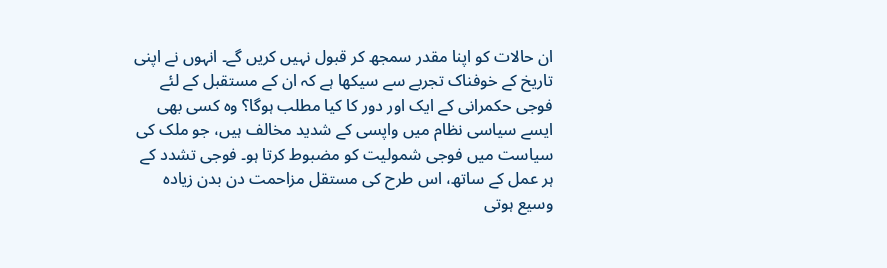ان حالات کو اپنا مقدر سمجھ کر قبول نہیں کریں گے۔ انہوں نے اپنی تاریخ کے خوفناک تجربے سے سیکھا ہے کہ ان کے مستقبل کے لئے فوجی حکمرانی کے ایک اور دور کا کیا مطلب ہوگا؟ وہ کسی بھی ایسے سیاسی نظام میں واپسی کے شدید مخالف ہیں، جو ملک کی سیاست میں فوجی شمولیت کو مضبوط کرتا ہو۔ فوجی تشدد کے ہر عمل کے ساتھ، اس طرح کی مستقل مزاحمت دن بدن زیادہ وسیع ہوتی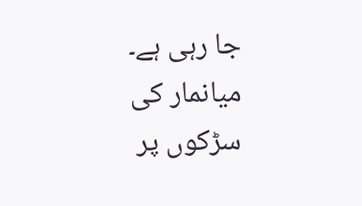جا رہی ہے۔
میانمار کی سڑکوں پر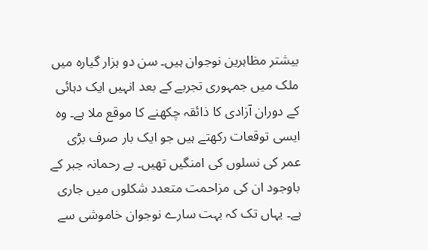بیشتر مظاہرین نوجوان ہیں۔ سن دو ہزار گیارہ میں ملک میں جمہوری تجربے کے بعد انہیں ایک دہائی کے دوران آزادی کا ذائقہ چکھنے کا موقع ملا ہے۔ وہ ایسی توقعات رکھتے ہیں جو ایک بار صرف بڑی عمر کی نسلوں کی امنگیں تھیں۔ بے رحمانہ جبر کے باوجود ان کی مزاحمت متعدد شکلوں میں جاری ہے۔ یہاں تک کہ بہت سارے نوجوان خاموشی سے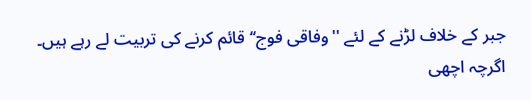جبر کے خلاف لڑنے کے لئے ''وفاقی فوج‘‘ قائم کرنے کی تربیت لے رہے ہیں۔ اگرچہ اچھی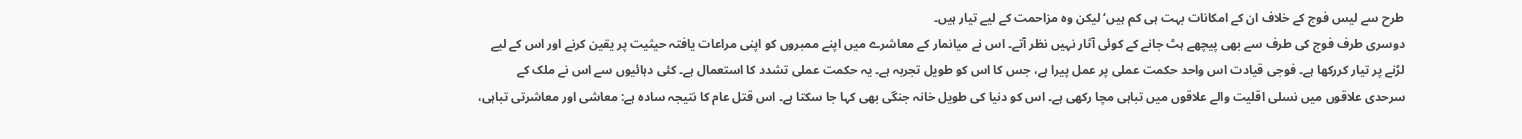طرح سے لیس فوج کے خلاف ان کے امکانات بہت ہی کم ہیں‘ لیکن وہ مزاحمت کے لیے تیار ہیں۔
دوسری طرف فوج کی طرف سے بھی پیچھے ہٹ جانے کے کوئی آثار نہیں نظر آتے۔ اس نے میانمار کے معاشرے میں اپنے ممبروں کو اپنی مراعات یافتہ حیثیت پر یقین کرنے اور اس کے لیے لڑنے پر تیار کررکھا ہے۔ فوجی قیادت اس واحد حکمت عملی پر عمل پیرا ہے، جس کا اس کو طویل تجربہ ہے۔ یہ حکمت عملی تشدد کا استعمال ہے۔ کئی دہائیوں سے اس نے ملک کے سرحدی علاقوں میں نسلی اقلیت والے علاقوں میں تباہی مچا رکھی ہے۔ اس کو دنیا کی طویل خانہ جنگی بھی کہا جا سکتا ہے۔ اس قتل عام کا نتیجہ سادہ ہے: معاشی اور معاشرتی تباہی،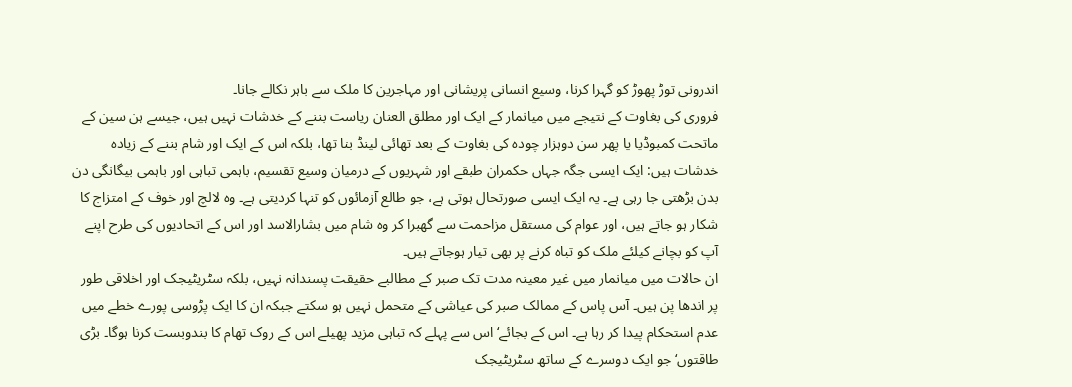اندرونی توڑ پھوڑ کو گہرا کرنا، وسیع انسانی پریشانی اور مہاجرین کا ملک سے باہر نکالے جانا۔
فروری کی بغاوت کے نتیجے میں میانمار کے ایک اور مطلق العنان ریاست بننے کے خدشات نہیں ہیں، جیسے ہن سین کے ماتحت کمبوڈیا یا پھر سن دوہزار چودہ کی بغاوت کے بعد تھائی لینڈ بنا تھا، بلکہ اس کے ایک اور شام بننے کے زیادہ خدشات ہیں: ایک ایسی جگہ جہاں حکمران طبقے اور شہریوں کے درمیان وسیع تقسیم، باہمی تباہی اور باہمی بیگانگی دن بدن بڑھتی جا رہی ہے۔ یہ ایک ایسی صورتحال ہوتی ہے، جو طالع آزمائوں کو تنہا کردیتی ہے۔ وہ لالچ اور خوف کے امتزاج کا شکار ہو جاتے ہیں، اور عوام کی مستقل مزاحمت سے گھبرا کر وہ شام میں بشارالاسد اور اس کے اتحادیوں کی طرح اپنے آپ کو بچانے کیلئے ملک کو تباہ کرنے پر بھی تیار ہوجاتے ہیں۔
ان حالات میں میانمار میں غیر معینہ مدت تک صبر کے مطالبے حقیقت پسندانہ نہیں، بلکہ سٹریٹیجک اور اخلاقی طور پر اندھا پن ہیں۔ آس پاس کے ممالک صبر کی عیاشی کے متحمل نہیں ہو سکتے جبکہ ان کا ایک پڑوسی پورے خطے میں عدم استحکام پیدا کر رہا ہے۔ اس کے بجائے‘ اس سے پہلے کہ تباہی مزید پھیلے اس کے روک تھام کا بندوبست کرنا ہوگا۔ بڑی طاقتوں‘ جو ایک دوسرے کے ساتھ سٹریٹیجک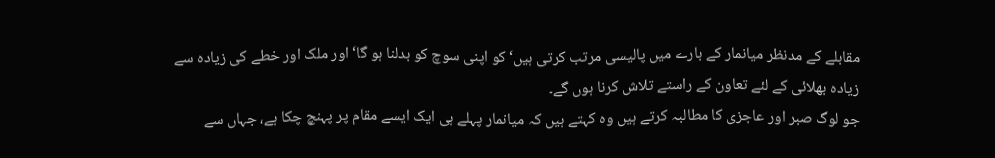مقابلے کے مدنظر میانمار کے بارے میں پالیسی مرتب کرتی ہیں‘ کو اپنی سوچ کو بدلنا ہو گا‘ اور ملک اور خطے کی زیادہ سے زیادہ بھلائی کے لئے تعاون کے راستے تلاش کرنا ہوں گے۔
جو لوگ صبر اور عاجزی کا مطالبہ کرتے ہیں وہ کہتے ہیں کہ میانمار پہلے ہی ایک ایسے مقام پر پہنچ چکا ہے، جہاں سے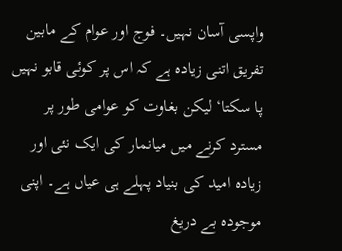واپسی آسان نہیں۔ فوج اور عوام کے مابین تفریق اتنی زیادہ ہے کہ اس پر کوئی قابو نہیں پا سکتا‘ لیکن بغاوت کو عوامی طور پر مسترد کرنے میں میانمار کی ایک نئی اور زیادہ امید کی بنیاد پہلے ہی عیاں ہے۔ اپنی موجودہ بے دریغ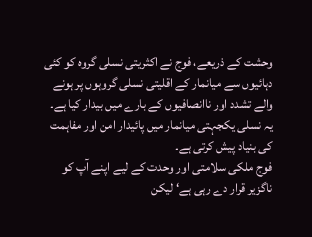وحشت کے ذریعے، فوج نے اکثریتی نسلی گروہ کو کئی دہائیوں سے میانمار کے اقلیتی نسلی گروہوں پر ہونے والے تشدد اور ناانصافیوں کے بارے میں بیدار کیا ہے۔ یہ نسلی یکجہتی میانمار میں پائیدار امن اور مفاہمت کی بنیاد پیش کرتی ہے۔
فوج ملکی سلامتی اور وحدت کے لیے اپنے آپ کو ناگزیر قرار دے رہی ہے‘ لیکن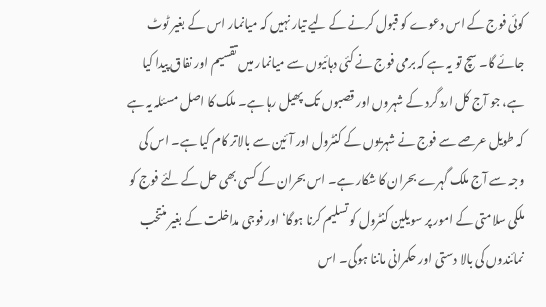کوئی فوج کے اس دعوے کو قبول کرنے کے لیے تیار نہیں کہ میانمار اس کے بغیر ٹوٹ جائے گا۔ سچ تو یہ ہے کہ برمی فوج نے کئی دہائیوں سے میانمار میں تقسیم اور نفاق پیدا کیا ہے، جو آج کل ارد گرد کے شہروں اور قصبوں تک پھیل رہا ہے۔ ملک کا اصل مسئلہ یہ ہے کہ طویل عرصے سے فوج نے شہریوں کے کنٹرول اور آئین سے بالاتر کام کیا ہے۔ اس کی وجہ سے آج ملک گہرے بحران کا شکار ہے۔ اس بحران کے کسی بھی حل کے لئے فوج کو ملکی سلامتی کے امور پر سویلین کنٹرول کو تسلیم کرنا ہوگا‘ اور فوجی مداخلت کے بغیر منتخب نمائندوں کی بالا دستی اور حکمرانی ماننا ہوگی۔ اس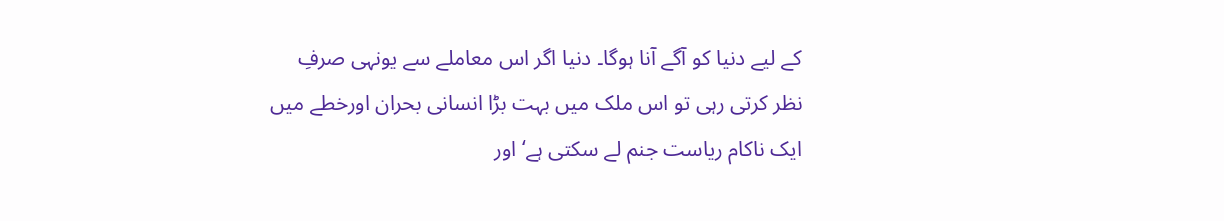کے لیے دنیا کو آگے آنا ہوگا۔ دنیا اگر اس معاملے سے یونہی صرفِ نظر کرتی رہی تو اس ملک میں بہت بڑا انسانی بحران اورخطے میں ایک ناکام ریاست جنم لے سکتی ہے‘ اور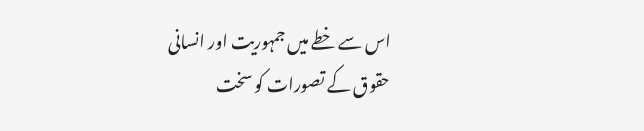اس سے خطے میں جمہوریت اور انسانی حقوق کے تصورات کو سخت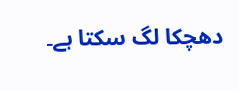دھچکا لگ سکتا ہے۔